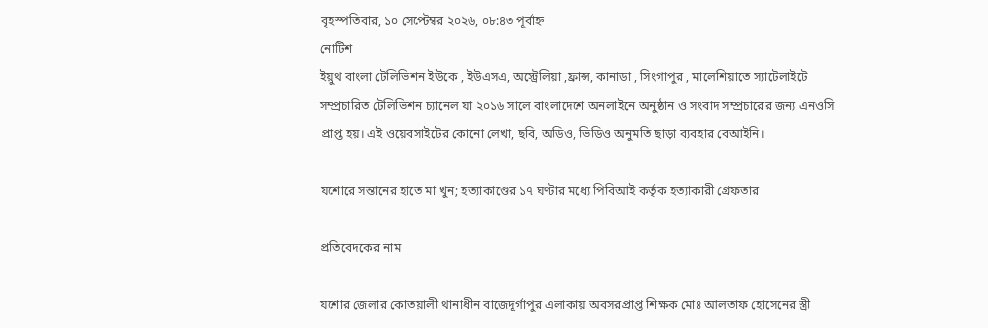বৃহস্পতিবার, ১০ সেপ্টেম্বর ২০২৬, ০৮:৪৩ পূর্বাহ্ন
নোটিশ
ইয়ুথ বাংলা টেলিভিশন ইউকে , ইউএসএ, অস্ট্রেলিয়া ,ফ্রান্স, কানাডা , সিংগাপুর , মালেশিয়াতে স্যাটেলাইটে সম্প্রচারিত টেলিভিশন চ্যানেল যা ২০১৬ সালে বাংলাদেশে অনলাইনে অনুষ্ঠান ও সংবাদ সম্প্রচারের জন্য এনওসি প্রাপ্ত হয়। এই ওয়েবসাইটের কোনো লেখা, ছবি, অডিও, ভিডিও অনুমতি ছাড়া ব্যবহার বেআইনি।

যশোরে সন্তানের হাতে মা খুন; হত্যাকাণ্ডের ১৭ ঘণ্টার মধ্যে পিবিআই কর্তৃক হত্যাকারী গ্রেফতার

প্রতিবেদকের নাম

যশোর জেলার কোতয়ালী থানাধীন বাজেদূর্গাপুর এলাকায় অবসরপ্রাপ্ত শিক্ষক মোঃ আলতাফ হোসেনের স্ত্রী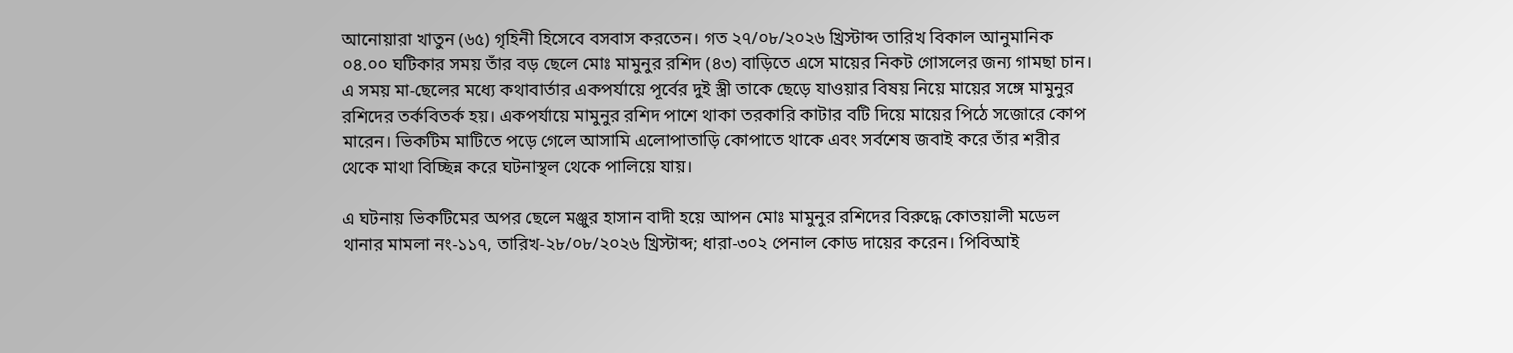আনোয়ারা খাতুন (৬৫) গৃহিনী হিসেবে বসবাস করতেন। গত ২৭/০৮/২০২৬ খ্রিস্টাব্দ তারিখ বিকাল আনুমানিক ০৪.০০ ঘটিকার সময় তাঁর বড় ছেলে মোঃ মামুনুর রশিদ (৪৩) বাড়িতে এসে মায়ের নিকট গোসলের জন্য গামছা চান। এ সময় মা-ছেলের মধ্যে কথাবার্তার একপর্যায়ে পূর্বের দুই স্ত্রী তাকে ছেড়ে যাওয়ার বিষয় নিয়ে মায়ের সঙ্গে মামুনুর রশিদের তর্কবিতর্ক হয়। একপর্যায়ে মামুনুর রশিদ পাশে থাকা তরকারি কাটার বটি দিয়ে মায়ের পিঠে সজোরে কোপ মারেন। ভিকটিম মাটিতে পড়ে গেলে আসামি এলোপাতাড়ি কোপাতে থাকে এবং সর্বশেষ জবাই করে তাঁর শরীর থেকে মাথা বিচ্ছিন্ন করে ঘটনাস্থল থেকে পালিয়ে যায়।

এ ঘটনায় ভিকটিমের অপর ছেলে মঞ্জুর হাসান বাদী হয়ে আপন মোঃ মামুনুর রশিদের বিরুদ্ধে কোতয়ালী মডেল থানার মামলা নং-১১৭, তারিখ-২৮/০৮/২০২৬ খ্রিস্টাব্দ; ধারা-৩০২ পেনাল কোড দায়ের করেন। পিবিআই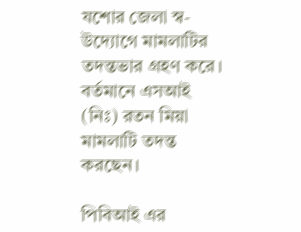যশোর জেলা স্ব-উদ্যোগে মামলাটির তদন্তভার গ্রহণ করে। বর্তমানে এসআই (নিঃ) রতন মিয়া মামলাটি তদন্ত করছেন।

পিবিআই এর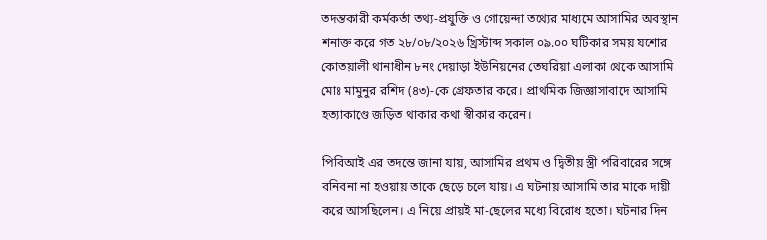তদন্তকারী কর্মকর্তা তথ্য-প্রযুক্তি ও গোয়েন্দা তথ্যের মাধ্যমে আসামির অবস্থান শনাক্ত করে গত ২৮/০৮/২০২৬ খ্রিস্টাব্দ সকাল ০৯.০০ ঘটিকার সময় যশোর কোতয়ালী থানাধীন ৮নং দেয়াড়া ইউনিয়নের তেঘরিয়া এলাকা থেকে আসামি মোঃ মামুনুর রশিদ (৪৩)-কে গ্রেফতার করে। প্রাথমিক জিজ্ঞাসাবাদে আসামি হত্যাকাণ্ডে জড়িত থাকার কথা স্বীকার করেন।

পিবিআই এর তদন্তে জানা যায়, আসামির প্রথম ও দ্বিতীয় স্ত্রী পরিবারের সঙ্গে বনিবনা না হওয়ায় তাকে ছেড়ে চলে যায়। এ ঘটনায় আসামি তার মাকে দায়ী করে আসছিলেন। এ নিয়ে প্রায়ই মা-ছেলের মধ্যে বিরোধ হতো। ঘটনার দিন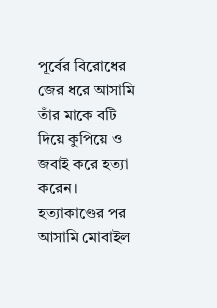পূর্বের বিরোধের জের ধরে আসামি তাঁর মাকে বটি দিয়ে কুপিয়ে ও জবাই করে হত্যা করেন। হত্যাকাণ্ডের পর আসামি মোবাইল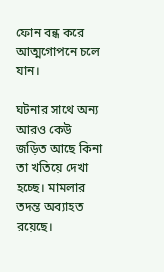ফোন বন্ধ করে আত্মগোপনে চলে যান।

ঘটনার সাথে অন্য আরও কেউ জড়িত আছে কিনা তা খতিয়ে দেখা হচ্ছে। মামলার তদন্ত অব্যাহত রয়েছে।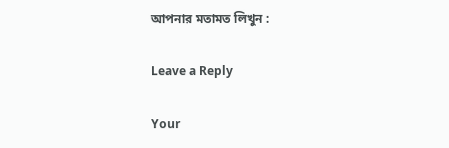আপনার মতামত লিখুন :

Leave a Reply

Your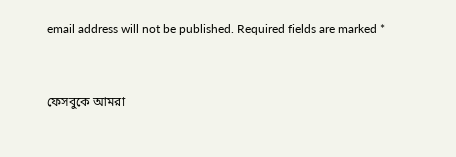email address will not be published. Required fields are marked *


ফেসবুকে আমরা